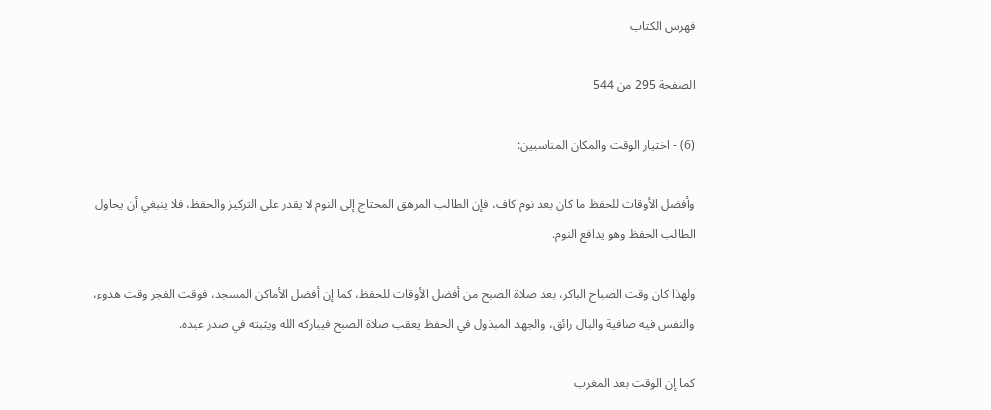فهرس الكتاب

الصفحة 295 من 544

(6) - اختيار الوقت والمكان المناسبين:

وأفضل الأوقات للحفظ ما كان بعد نوم كاف، فإن الطالب المرهق المحتاج إلى النوم لا يقدر على التركيز والحفظ، فلا ينبغي أن يحاول الطالب الحفظ وهو يدافع النوم.

ولهذا كان وقت الصباح الباكر، بعد صلاة الصبح من أفضل الأوقات للحفظ، كما إن أفضل الأماكن المسجد، فوقت الفجر وقت هدوء، والنفس فيه صافية والبال رائق، والجهد المبذول في الحفظ يعقب صلاة الصبح فيباركه الله ويثبته في صدر عبده.

كما إن الوقت بعد المغرب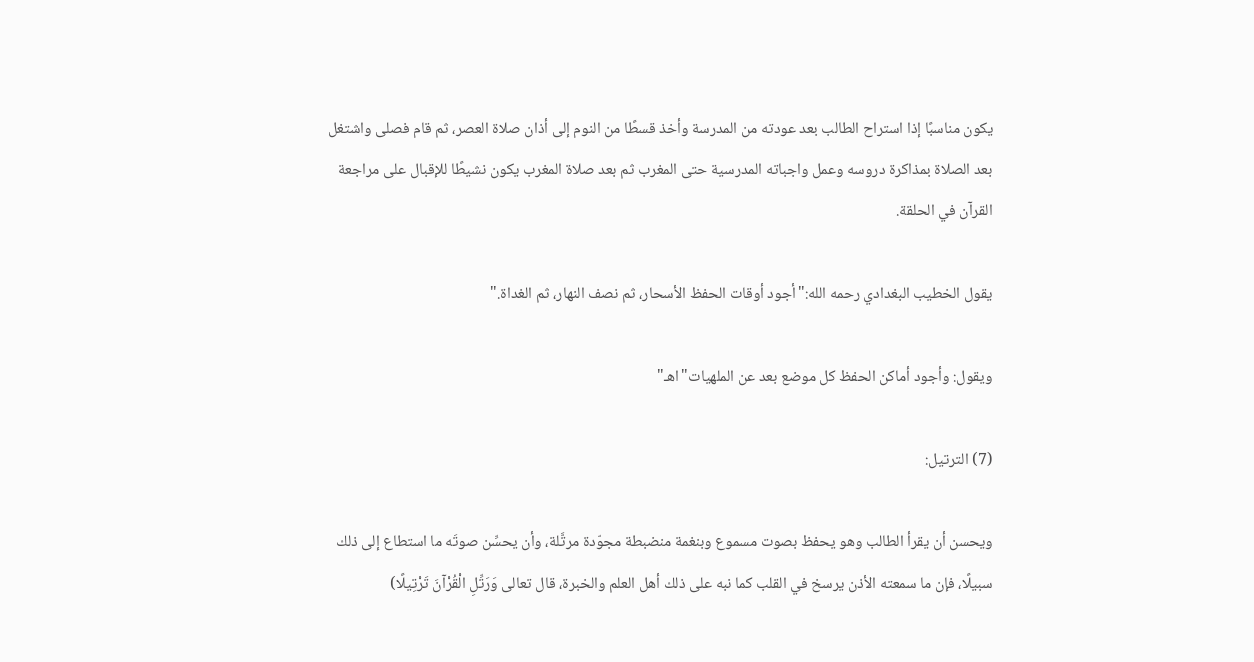يكون مناسبًا إذا استراح الطالب بعد عودته من المدرسة وأخذ قسطًا من النوم إلى أذان صلاة العصر، ثم قام فصلى واشتغل بعد الصلاة بمذاكرة دروسه وعمل واجباته المدرسية حتى المغرب ثم بعد صلاة المغرب يكون نشيطًا للإقبال على مراجعة القرآن في الحلقة.

يقول الخطيب البغدادي رحمه الله:"أجود أوقات الحفظ الأسحار، ثم نصف النهار، ثم الغداة."

ويقول: وأجود أماكن الحفظ كل موضع بعد عن الملهيات"اهـ"

(7) الترتيل:

ويحسن أن يقرأ الطالب وهو يحفظ بصوت مسموع وبنغمة منضبطة مجوّدة مرتَّلة، وأن يحسِّن صوتَه ما استطاع إلى ذلك سبيلًا، فإن ما سمعته الأذن يرسخ في القلب كما نبه على ذلك أهل العلم والخبرة، قال تعالى وَرَتِّلِ الْقُرْآنَ تَرْتِيلًا)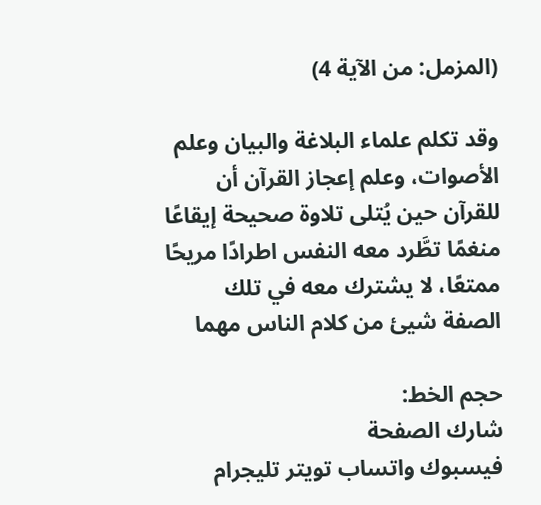(المزمل: من الآية 4)

وقد تكلم علماء البلاغة والبيان وعلم الأصوات، وعلم إعجاز القرآن أن للقرآن حين يُتلى تلاوة صحيحة إيقاعًا منغمًا تطَّرد معه النفس اطرادًا مريحًا ممتعًا، لا يشترك معه في تلك الصفة شيئ من كلام الناس مهما

حجم الخط:
شارك الصفحة
فيسبوك واتساب تويتر تليجرام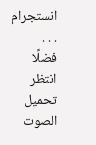انستجرام
. . .
فضلًا انتظر تحميل الصوت